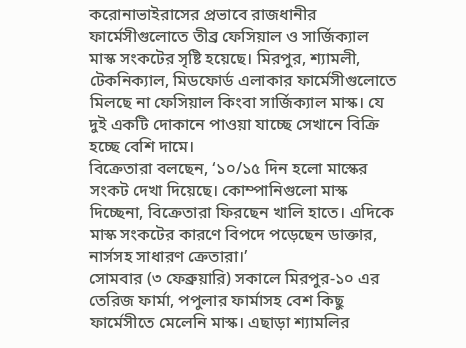করোনাভাইরাসের প্রভাবে রাজধানীর ফার্মেসীগুলোতে তীব্র ফেসিয়াল ও সার্জিক্যাল মাস্ক সংকটের সৃষ্টি হয়েছে। মিরপুর, শ্যামলী, টেকনিক্যাল, মিডফোর্ড এলাকার ফার্মেসীগুলোতে মিলছে না ফেসিয়াল কিংবা সার্জিক্যাল মাস্ক। যে দুই একটি দোকানে পাওয়া যাচ্ছে সেখানে বিক্রি হচ্ছে বেশি দামে।
বিক্রেতারা বলছেন, ‘১০/১৫ দিন হলো মাস্কের সংকট দেখা দিয়েছে। কোম্পানিগুলো মাস্ক দিচ্ছেনা, বিক্রেতারা ফিরছেন খালি হাতে। এদিকে মাস্ক সংকটের কারণে বিপদে পড়েছেন ডাক্তার, নার্সসহ সাধারণ ক্রেতারা।’
সোমবার (৩ ফেব্রুয়ারি) সকালে মিরপুর-১০ এর তেরিজ ফার্মা, পপুলার ফার্মাসহ বেশ কিছু ফার্মেসীতে মেলেনি মাস্ক। এছাড়া শ্যামলির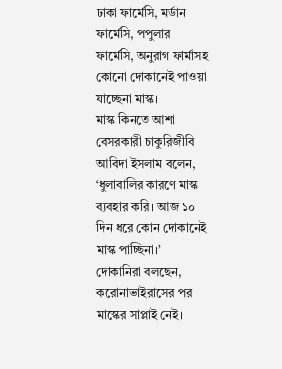ঢাকা ফার্মেসি, মর্ডান ফার্মেসি, পপুলার ফার্মেসি, অনুরাগ ফার্মাসহ কোনো দোকানেই পাওয়া যাচ্ছেনা মাস্ক।
মাস্ক কিনতে আশা বেসরকারী চাকুরিজীবি আবিদা ইসলাম বলেন, ‘ধুলাবালির কারণে মাস্ক ব্যবহার করি। আজ ১০ দিন ধরে কোন দোকানেই মাস্ক পাচ্ছিনা।’
দোকানিরা বলছেন, করোনাভাইরাসের পর মাস্কের সাপ্লাই নেই।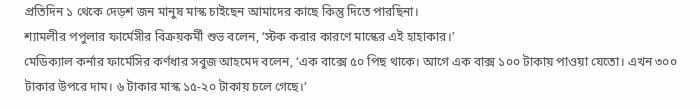প্রতিদিন ১ থেকে দেড়শ জন মানুষ মাস্ক চাইছেন আমাদের কাছে কিন্তু দিতে পারছিনা।
শ্যামলীর পপুলার ফার্মেসীর বিক্রয়কর্মী শুভ বলেন, ‘স্টক করার কারণে মাস্কের এই হাহাকার।’
মেডিক্যাল কর্নার ফার্মেসির কর্ণধার সবুজ আহমেদ বলেন, ‘এক বাক্সে ৫০ পিছ থাকে। আগে এক বাক্স ১০০ টাকায় পাওয়া যেতো। এখন ৩০০ টাকার উপরে দাম। ৬ টাকার মাস্ক ১৫-২০ টাকায় চলে গেছে।’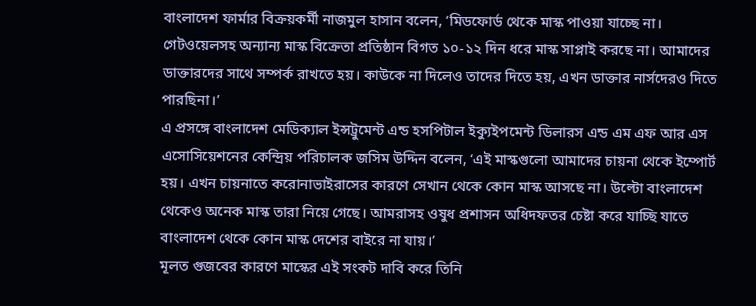বাংলাদেশ ফার্মার বিক্রয়কর্মী নাজমুল হাসান বলেন, ‘মিডফোর্ড থেকে মাস্ক পাওয়া যাচ্ছে না। গেটওয়েলসহ অন্যান্য মাস্ক বিক্রেতা প্রতিষ্ঠান বিগত ১০-১২ দিন ধরে মাস্ক সাপ্লাই করছে না। আমাদের ডাক্তারদের সাথে সম্পর্ক রাখতে হয়। কাউকে না দিলেও তাদের দিতে হয়, এখন ডাক্তার নার্সদেরও দিতে পারছিনা।’
এ প্রসঙ্গে বাংলাদেশ মেডিক্যাল ইন্সট্রুমেন্ট এন্ড হসপিটাল ইক্যুইপমেন্ট ডিলারস এন্ড এম এফ আর এস এসোসিয়েশনের কেন্দ্রিয় পরিচালক জসিম উদ্দিন বলেন, ‘এই মাস্কগুলো আমাদের চায়না থেকে ইম্পোর্ট হয়। এখন চায়নাতে করোনাভাইরাসের কারণে সেখান থেকে কোন মাস্ক আসছে না। উল্টো বাংলাদেশ থেকেও অনেক মাস্ক তারা নিয়ে গেছে। আমরাসহ ওষুধ প্রশাসন অধিদফতর চেষ্টা করে যাচ্ছি যাতে বাংলাদেশ থেকে কোন মাস্ক দেশের বাইরে না যায়।’
মূলত গুজবের কারণে মাস্কের এই সংকট দাবি করে তিনি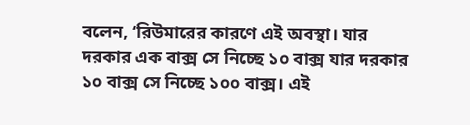বলেন, ‘রিউমারের কারণে এই অবস্থা। যার দরকার এক বাক্স সে নিচ্ছে ১০ বাক্স যার দরকার ১০ বাক্স সে নিচ্ছে ১০০ বাক্স। এই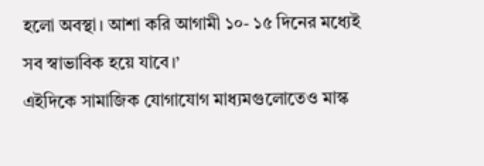হলো অবস্থা। আশা করি আগামী ১০- ১৫ দিনের মধ্যেই সব স্বাভাবিক হয়ে যাবে।’
এইদিকে সামাজিক যোগাযোগ মাধ্যমগুলোতেও মাস্ক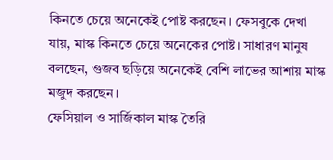কিনতে চেয়ে অনেকেই পোষ্ট করছেন। ফেসবুকে দেখা যায়, মাস্ক কিনতে চেয়ে অনেকের পোষ্ট। সাধারণ মানুষ বলছেন, গুজব ছড়িয়ে অনেকেই বেশি লাভের আশায় মাস্ক মজুদ করছেন।
ফেসিয়াল ও সার্জিকাল মাস্ক তৈরি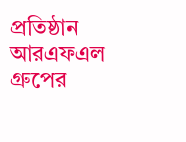প্রতিষ্ঠান আরএফএল গ্রুপের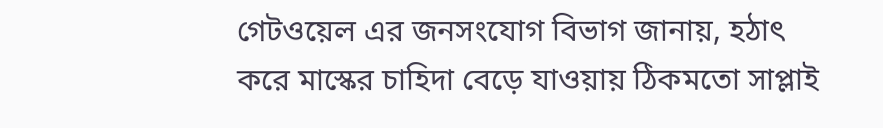গেটওয়েল এর জনসংযোগ বিভাগ জানায়, হঠাৎ করে মাস্কের চাহিদা বেড়ে যাওয়ায় ঠিকমতো সাপ্লাই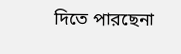দিতে পারছেনা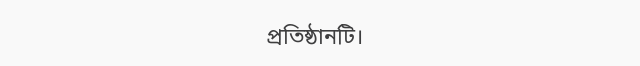প্রতিষ্ঠানটি।